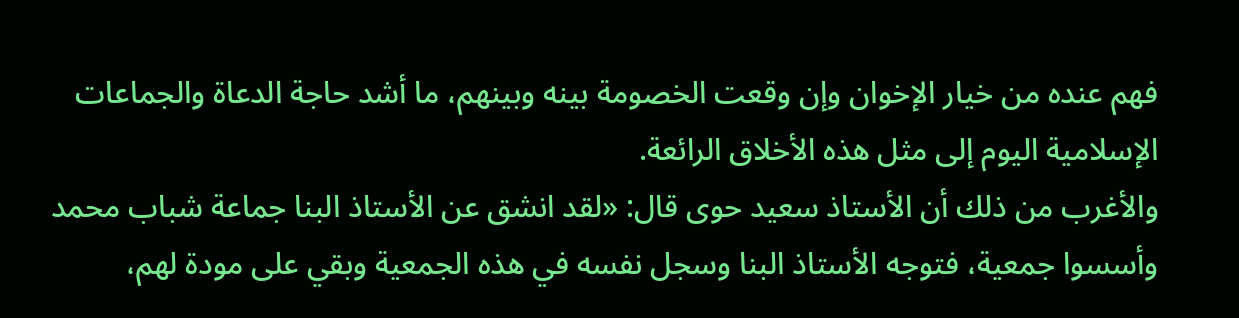فهم عنده من خيار الإخوان وإن وقعت الخصومة بينه وبينهم، ما أشد حاجة الدعاة والجماعات الإسلامية اليوم إلى مثل هذه الأخلاق الرائعة.
والأغرب من ذلك أن الأستاذ سعيد حوى قال: «لقد انشق عن الأستاذ البنا جماعة شباب محمد وأسسوا جمعية، فتوجه الأستاذ البنا وسجل نفسه في هذه الجمعية وبقي على مودة لهم،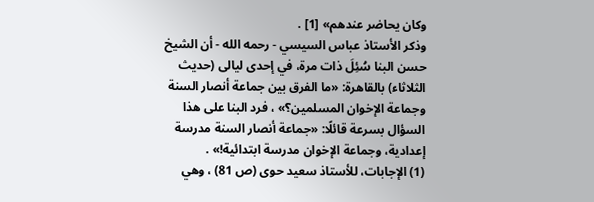وكان يحاضر عندهم» [1] .
وذكر الأستاذ عباس السيسي - رحمه الله - أن الشيخ حسن البنا سُئِلَ ذات مرة، في إحدى ليالى (حديث الثلاثاء) بالقاهرة: «ما الفرق بين جماعة أنصار السنة وجماعة الإخوان المسلمين؟» ، فرد البنا على هذا السؤال بسرعة قائلًا: «جماعة أنصار السنة مدرسة إعدادية، وجماعة الإخوان مدرسة ابتدائية!» .
(1) الإجابات، للأستاذ سعيد حوى (ص 81) ، وهي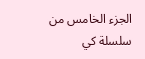الجزء الخامس من سلسلة كي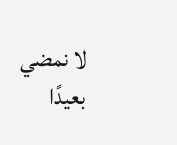لا نمضي بعيدًا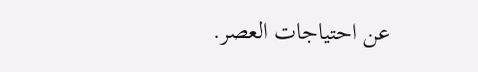عن احتياجات العصر.